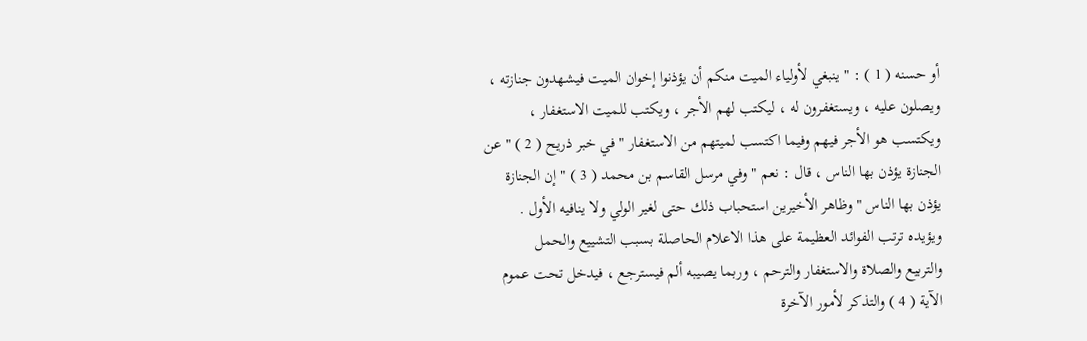أو حسنه ( 1 ) : " ينبغي لأولياء الميت منكم أن يؤذنوا إخوان الميت فيشهدون جنازته ،
ويصلون عليه ، ويستغفرون له ، ليكتب لهم الأجر ، ويكتب للميت الاستغفار ،
ويكتسب هو الأجر فيهم وفيما اكتسب لميتهم من الاستغفار " في خبر ذريح ( 2 ) " عن
الجنازة يؤذن بها الناس ، قال : نعم " وفي مرسل القاسم بن محمد ( 3 ) " إن الجنازة
يؤذن بها الناس " وظاهر الأخيرين استحباب ذلك حتى لغير الولي ولا ينافيه الأول .
ويؤيده ترتب الفوائد العظيمة على هذا الاعلام الحاصلة بسبب التشييع والحمل
والتربيع والصلاة والاستغفار والترحم ، وربما يصيبه ألم فيسترجع ، فيدخل تحت عموم
الآية ( 4 ) والتذكر لأمور الآخرة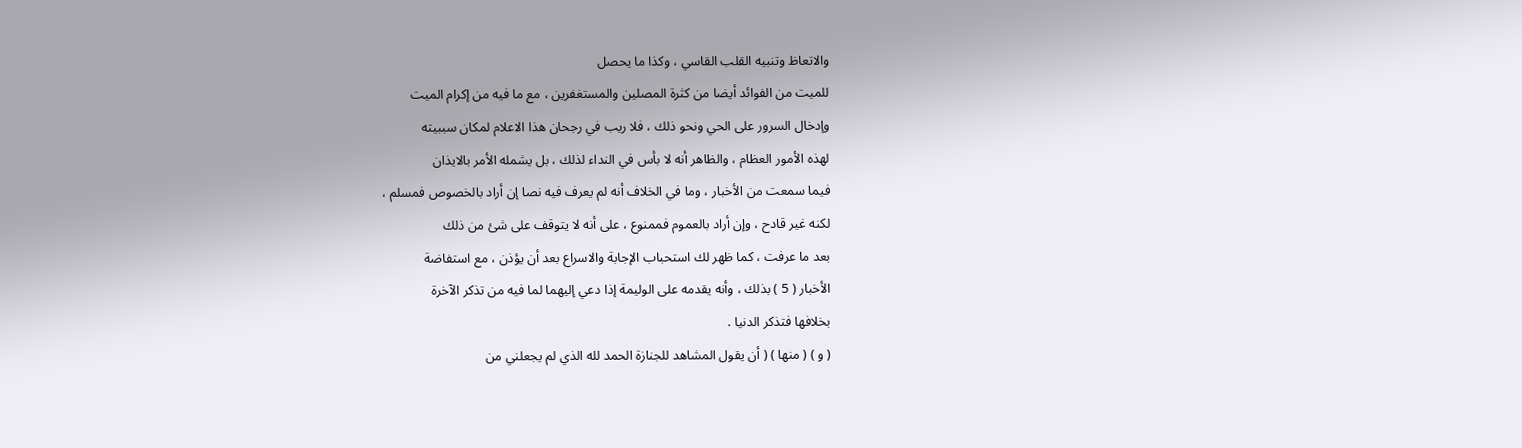والاتعاظ وتنبيه القلب القاسي ، وكذا ما يحصل
للميت من الفوائد أيضا من كثرة المصلين والمستغفرين ، مع ما فيه من إكرام الميت
وإدخال السرور على الحي ونحو ذلك ، فلا ريب في رجحان هذا الاعلام لمكان سببيته
لهذه الأمور العظام ، والظاهر أنه لا بأس في النداء لذلك ، بل يشمله الأمر بالايذان
فيما سمعت من الأخبار ، وما في الخلاف أنه لم يعرف فيه نصا إن أراد بالخصوص فمسلم ،
لكنه غير قادح ، وإن أراد بالعموم فممنوع ، على أنه لا يتوقف على شئ من ذلك
بعد ما عرفت ، كما ظهر لك استحباب الإجابة والاسراع بعد أن يؤذن ، مع استفاضة
الأخبار ( 5 ) بذلك ، وأنه يقدمه على الوليمة إذا دعي إليهما لما فيه من تذكر الآخرة
بخلافها فتذكر الدنيا .
( و ) ( منها ) ( أن يقول المشاهد للجنازة الحمد لله الذي لم يجعلني من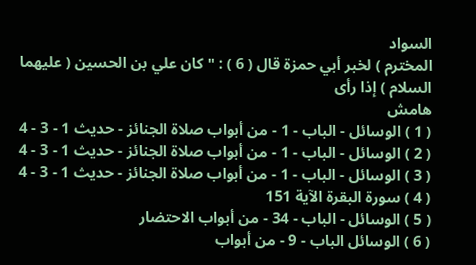السواد
المخترم ) لخبر أبي حمزة قال ( 6 ) : " كان علي بن الحسين ( عليهما السلام ) إذا رأى
هامش
( 1 ) الوسائل - الباب - 1 - من أبواب صلاة الجنائز - حديث 1 - 3 - 4
( 2 ) الوسائل - الباب - 1 - من أبواب صلاة الجنائز - حديث 1 - 3 - 4
( 3 ) الوسائل - الباب - 1 - من أبواب صلاة الجنائز - حديث 1 - 3 - 4
( 4 ) سورة البقرة الآية 151
( 5 ) الوسائل - الباب - 34 - من أبواب الاحتضار
( 6 ) الوسائل الباب - 9 - من أبواب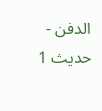الدفن - حديث 1